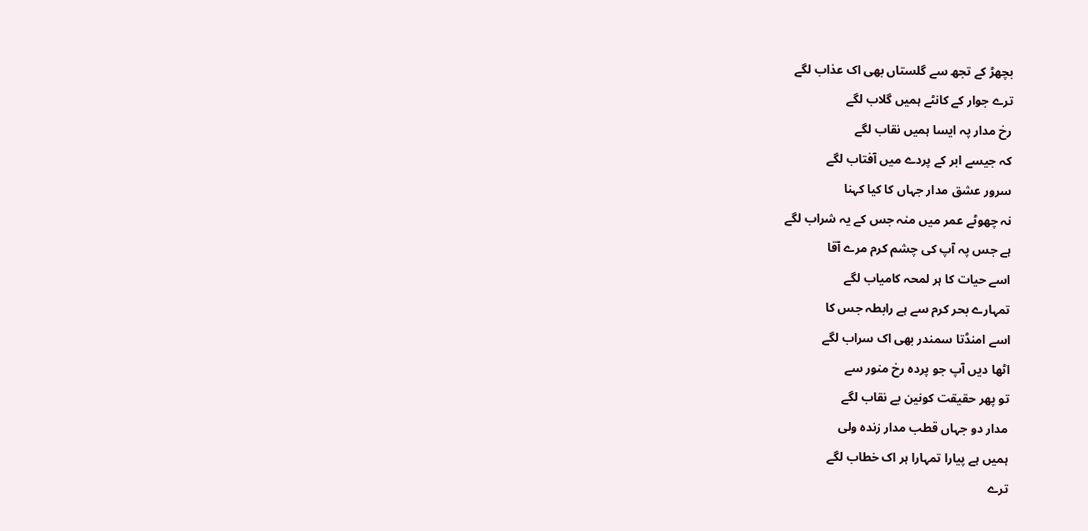بچھڑ کے تجھ سے گلستاں بھی اک عذاب لگے
ترے جوار کے کانٹے ہمیں گلاب لگے
رخ مدار پہ ایسا ہمیں نقاب لگے
کہ جیسے ابر کے پردے میں آفتاب لگے
سرور عشق مدار جہاں کا کیا کہنا
نہ چھوٹے عمر میں منہ جس کے یہ شراب لگے
ہے جس پہ آپ کی چشم کرم مرے آقا
اسے حیات کا ہر لمحہ کامیاب لگے
تمہارے بحر کرم سے ہے رابطہ جس کا
اسے امنڈتا سمندر بھی اک سراب لگے
اٹھا دیں آپ جو پرده رخ منور سے
تو پھر حقیقت کونین بے نقاب لگے
مدار دو جہاں قطب مدار زنده ولی
ہمیں ہے پیارا تمہارا ہر اک خطاب لگے
ترے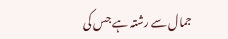جمال سے رشتہ ہے جس کی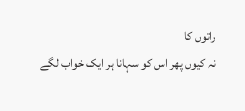راتوں کا
نہ کیوں پھر اس کو سہانا ہر ایک خواب لگے